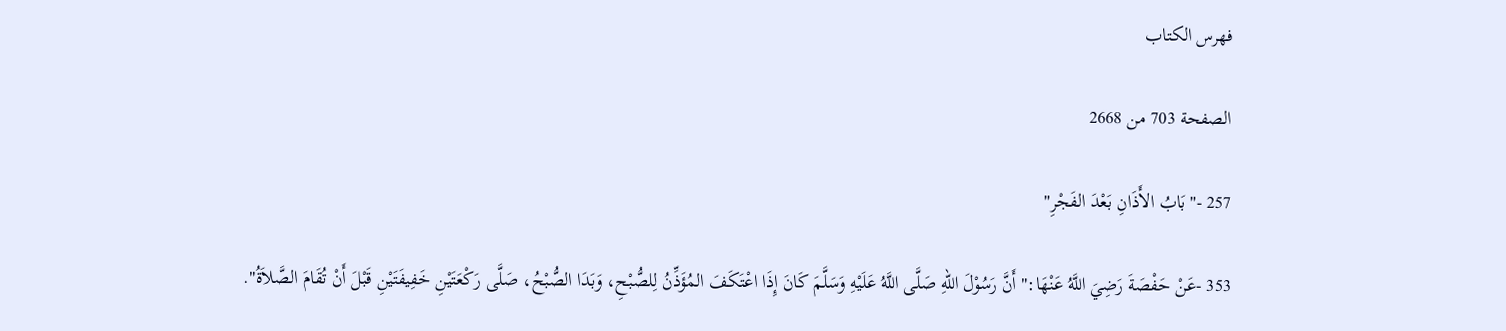فهرس الكتاب

الصفحة 703 من 2668

257 -"بَابُ الأَذَانِ بَعْدَ الفَجْرِ"

353 -عَنْ حَفْصَةَ رَضِيَ اللَّهُ عَنْهَا:"أَنَّ رَسُوْلَ اللهِ صَلَّى اللَّهُ عَلَيْهِ وَسَلَّمَ كَانَ إِذَا اعْتَكَفَ المُؤَذِّنُ لِلصُّبْحِ، وَبَدَا الصُّبْحُ، صَلَّى رَكْعَتَيْنِ خَفِيفَتَيْنِ قَبْلَ أَنْ تُقَامَ الصَّلاَةُ".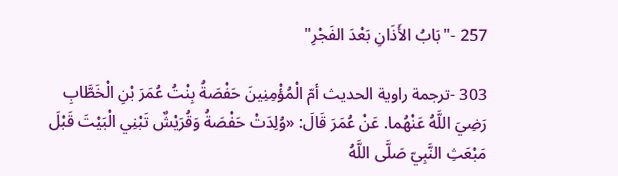257 -"بَابُ الأَذَانِ بَعْدَ الفَجْرِ"

303 -ترجمة راوية الحديث أمّ الْمُؤْمِنِينَ حَفْصَةُ بِنْتُ عُمَرَ بْنِ الْخَطَّابِ رَضِيَ اللَّهُ عَنْهُما. عَنْ عُمَرَ قَالَ: «وُلِدَتْ حَفْصَةُ وَقُرَيْشٌ تَبْنِي الْبَيْتَ قَبْلَ مَبْعَثِ النَّبِيّ صَلَّى اللَّهُ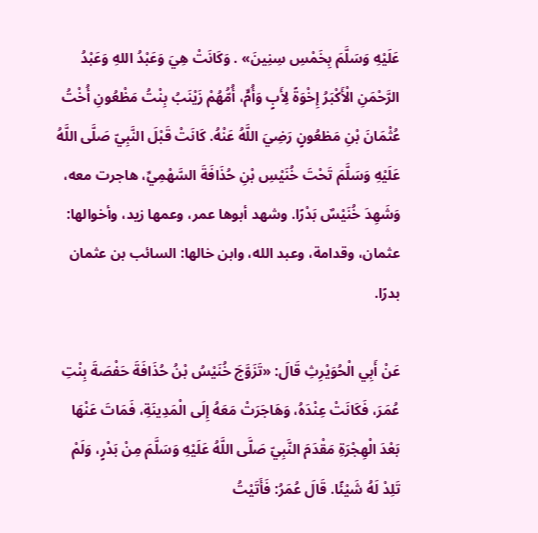عَلَيْهِ وَسَلَّمَ بِخَمْسِ سِنِينَ» . وَكَانَتْ هِيَ وَعَبْدُ اللهِ وَعَبْدُ الرَّحْمَنِ الْأَكْبَرُ إِخْوَةً لِأَبٍ وَأُمٍّ، أُمُّهُمْ زَيْنَبُ بِنْتُ مَظْعُونِ أُخْتُ عُثْمَانَ بْنِ مَظعُونٍ رَضِيَ اللَّهُ عَنْهُ. كَانَتْ قَبْلَ النَّبِيّ صَلَّى اللَّهُ عَلَيْهِ وَسَلَّمَ تَحْتَ خُنَيْسِ بْنِ حُذَافَةَ السَّهْمِيِّ، هاجرت معه، وَشَهِدَ خُنَيْسٌ بَدْرًا. وشهد أبوها عمر، وعمها زيد، وأخوالها: عثمان، وقدامة، وعبد الله، وابن خالها: السائب بن عثمان بدرًا.

عَنْ أَبِي الْحُوَيْرِثِ قَالَ: «تَزَوَّجَ خُنَيْسُ بْنُ حُذَافَةَ حَفْصَةَ بِنْتِ عُمَرَ، فَكَانَتْ عِنْدَهُ، وَهَاجَرَتْ مَعَهُ إِلَى الْمَدِينَةِ، فَمَاتَ عَنْهَا بَعْدَ الْهِجْرَةِ مَقْدَمَ النَّبِيّ صَلَّى اللَّهُ عَلَيْهِ وَسَلَّمَ مِنْ بَدْرٍ، وَلَمْ تَلِدْ لَهُ شَيْئًا. قَالَ عُمَرُ: فَأَتَيْتُ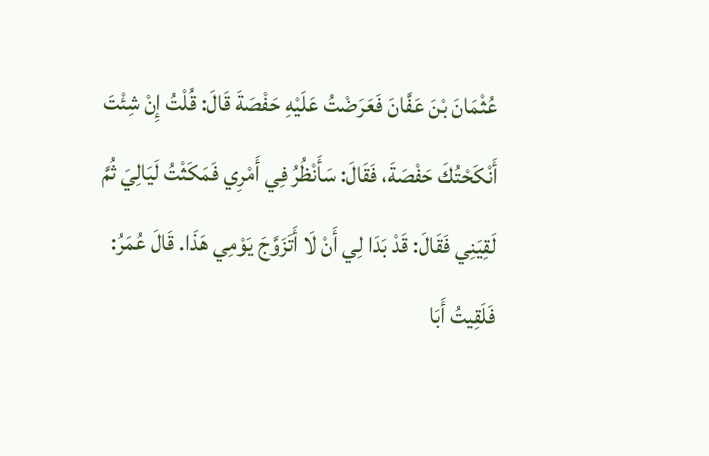عُثْمَانَ بْنَ عَفَّانَ فَعَرَضْتُ عَلَيْهِ حَفْصَةَ قَالَ: قُلْتُ إِنْ شِئْتَ أَنْكَحْتُكَ حَفْصَةَ، فَقَالَ: سَأَنْظُرُ فِي أَمْرِي فَمَكَثْتُ لَيَالِيَ ثُمَّ لَقِيَنِي فَقَالَ: قَدْ بَدَا لِي أَنْ لَا أَتَزَوَّجَ يَوْمِي هَذَا. قَالَ عُمَرُ: فَلَقِيتُ أَبَا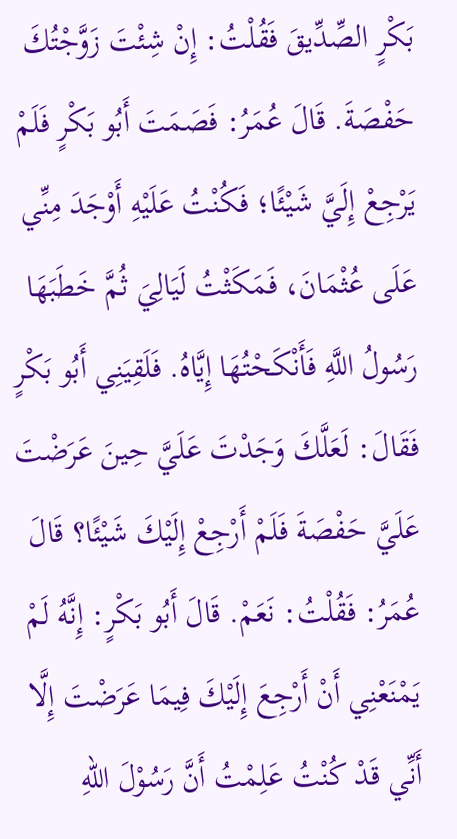بَكْرٍ الصِّدِّيقَ فَقُلْتُ: إِنْ شِئْتَ زَوَّجْتُكَ حَفْصَةَ. قَالَ عُمَرُ: فَصَمَتَ أَبُو بَكْرٍ فَلَمْ يَرْجِعْ إِلَيَّ شَيْئًا؛ فَكُنْتُ عَلَيْهِ أَوْجَدَ مِنِّي عَلَى عُثْمَانَ، فَمَكَثْتُ لَيَالِيَ ثُمَّ خَطَبَهَا رَسُولُ اللَّهِ فَأَنْكَحْتُهَا إِيَّاهُ. فَلَقِيَنِي أَبُو بَكْرٍ فَقَالَ: لَعَلَّكَ وَجَدْتَ عَلَيَّ حِينَ عَرَضْتَ عَلَيَّ حَفْصَةَ فَلَمْ أَرْجِعْ إِلَيْكَ شَيْئًا؟ قَالَ عُمَرُ: فَقُلْتُ: نَعَمْ. قَالَ أَبُو بَكْرٍ: إِنَّهُ لَمْ يَمْنَعْنِي أَنْ أَرْجِعَ إِلَيْكَ فِيمَا عَرَضْتَ إِلَّا أَنِّي قَدْ كُنْتُ عَلِمْتُ أَنَّ رَسُوْلَ اللهِ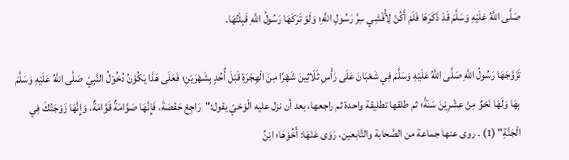صَلَّى اللَّهُ عَلَيْهِ وَسَلَّمَ قَدْ ذَكَرَهَا فَلَمْ أَكُنْ لِأُفْشِي سِرَّ رَسُولِ اللَّهِ؛ وَلَوْ تَرَكَهَا رَسُولُ اللَّهِ قَبِلْتُهَا.

تَزَوَّجَهَا رَسُولُ اللَّهِ صَلَّى اللَّهُ عَلَيْهِ وَسَلَّمَ فِي شَعْبَانَ عَلَى رَأْسِ ثَلَاثِينَ شَهْرًا مِنَ الْهِجْرَةِ قَبْلَ أُحُدٍ بِشَهْرَيْنِ؛ فَعَلَى هَذَا يَكُوْنُ دُخُوْلُ النَّبِيّ صَلَّى اللَّهُ عَلَيْهِ وَسَلَّمَ بِهَا وَلَهَا نَحْوٌ مِنْ عِشْرِيْنَ سَنَةً؛ ثم طلقها تطليقة واحدة ثم راجعها، بعد أن نزل عليه الْوَحْيّ يقول:"رَاجِعْ حَفْصَةَ، فَإِنَّهَا صَوَّامَةٌ قَوَّامَةٌ، وَإِنَّهَا زَوْجَتُكَ فِي الْجَنَّةِ" (1) . روى عنها جماعة من الصَّحابة والتَّابعين، رَوَى عَنْهَا: أَخُوْهَا؛ ابْنُ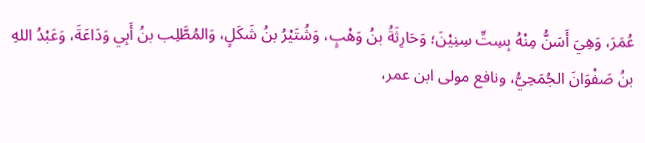عُمَرَ، وَهِيَ أَسَنُّ مِنْهُ بِسِتِّ سِنِيْنَ؛ وَحَارِثَةُ بنُ وَهْبٍ، وَشُتَيْرُ بنُ شَكَلٍ، وَالمُطَّلِب بنُ أَبِي وَدَاعَةَ، وَعَبْدُ اللهِ بنُ صَفْوَانَ الجُمَحِيُّ، ونافع مولى ابن عمر،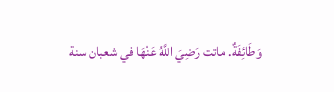وَطَائِفَةٌ. ماتت رَضِيَ اللَّهُ عَنْهَا في شعبان سنة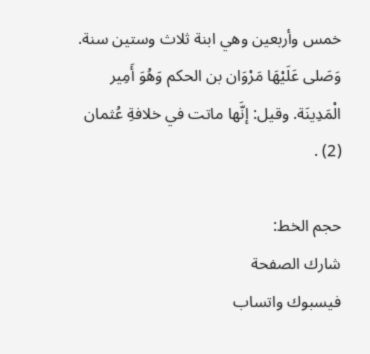خمس وأربعين وهي ابنة ثلاث وستين سنة. وَصَلى عَلَيْهَا مَرْوَان بن الحكم وَهُوَ أَمِير الْمَدِينَة. وقيل: إنَّها ماتت في خلافةِ عُثمان (2) .

حجم الخط:
شارك الصفحة
فيسبوك واتساب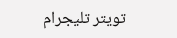تويتر تليجرام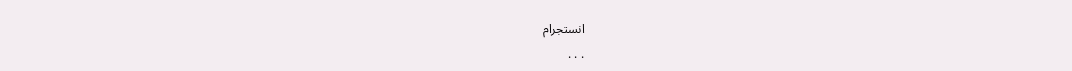انستجرام
. . .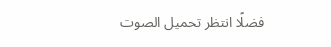فضلًا انتظر تحميل الصوت